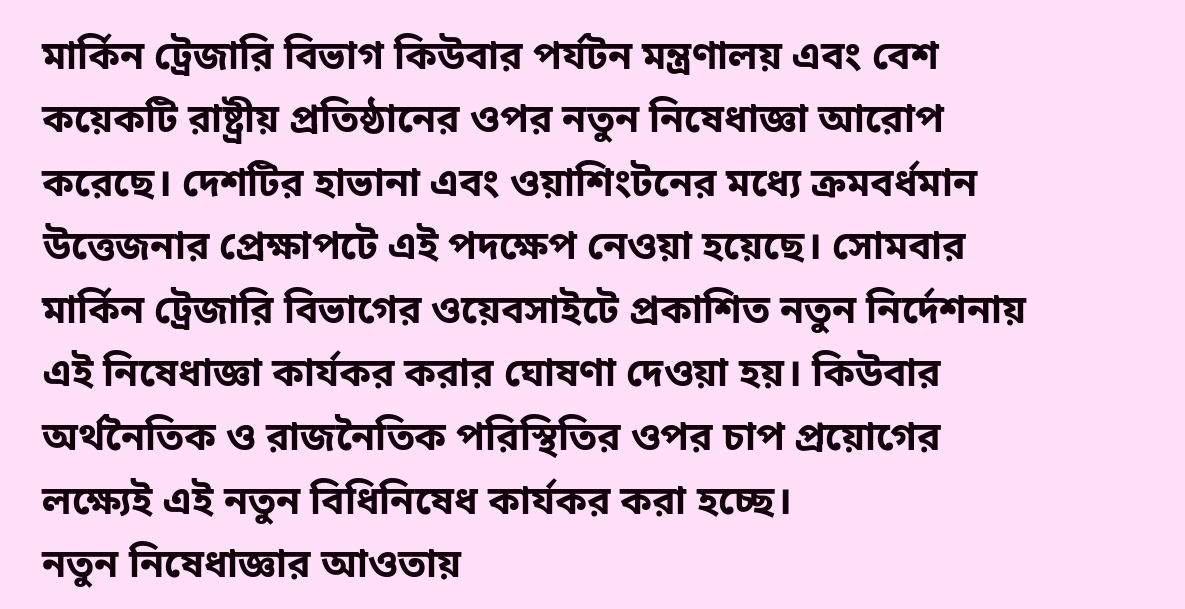মার্কিন ট্রেজারি বিভাগ কিউবার পর্যটন মন্ত্রণালয় এবং বেশ কয়েকটি রাষ্ট্রীয় প্রতিষ্ঠানের ওপর নতুন নিষেধাজ্ঞা আরোপ করেছে। দেশটির হাভানা এবং ওয়াশিংটনের মধ্যে ক্রমবর্ধমান উত্তেজনার প্রেক্ষাপটে এই পদক্ষেপ নেওয়া হয়েছে। সোমবার মার্কিন ট্রেজারি বিভাগের ওয়েবসাইটে প্রকাশিত নতুন নির্দেশনায় এই নিষেধাজ্ঞা কার্যকর করার ঘোষণা দেওয়া হয়। কিউবার অর্থনৈতিক ও রাজনৈতিক পরিস্থিতির ওপর চাপ প্রয়োগের লক্ষ্যেই এই নতুন বিধিনিষেধ কার্যকর করা হচ্ছে।
নতুন নিষেধাজ্ঞার আওতায়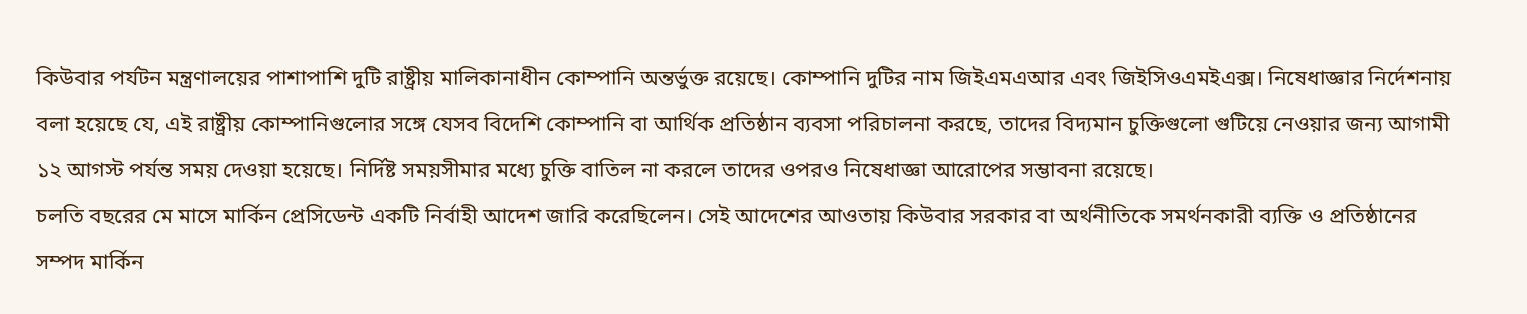কিউবার পর্যটন মন্ত্রণালয়ের পাশাপাশি দুটি রাষ্ট্রীয় মালিকানাধীন কোম্পানি অন্তর্ভুক্ত রয়েছে। কোম্পানি দুটির নাম জিইএমএআর এবং জিইসিওএমইএক্স। নিষেধাজ্ঞার নির্দেশনায় বলা হয়েছে যে, এই রাষ্ট্রীয় কোম্পানিগুলোর সঙ্গে যেসব বিদেশি কোম্পানি বা আর্থিক প্রতিষ্ঠান ব্যবসা পরিচালনা করছে, তাদের বিদ্যমান চুক্তিগুলো গুটিয়ে নেওয়ার জন্য আগামী ১২ আগস্ট পর্যন্ত সময় দেওয়া হয়েছে। নির্দিষ্ট সময়সীমার মধ্যে চুক্তি বাতিল না করলে তাদের ওপরও নিষেধাজ্ঞা আরোপের সম্ভাবনা রয়েছে।
চলতি বছরের মে মাসে মার্কিন প্রেসিডেন্ট একটি নির্বাহী আদেশ জারি করেছিলেন। সেই আদেশের আওতায় কিউবার সরকার বা অর্থনীতিকে সমর্থনকারী ব্যক্তি ও প্রতিষ্ঠানের সম্পদ মার্কিন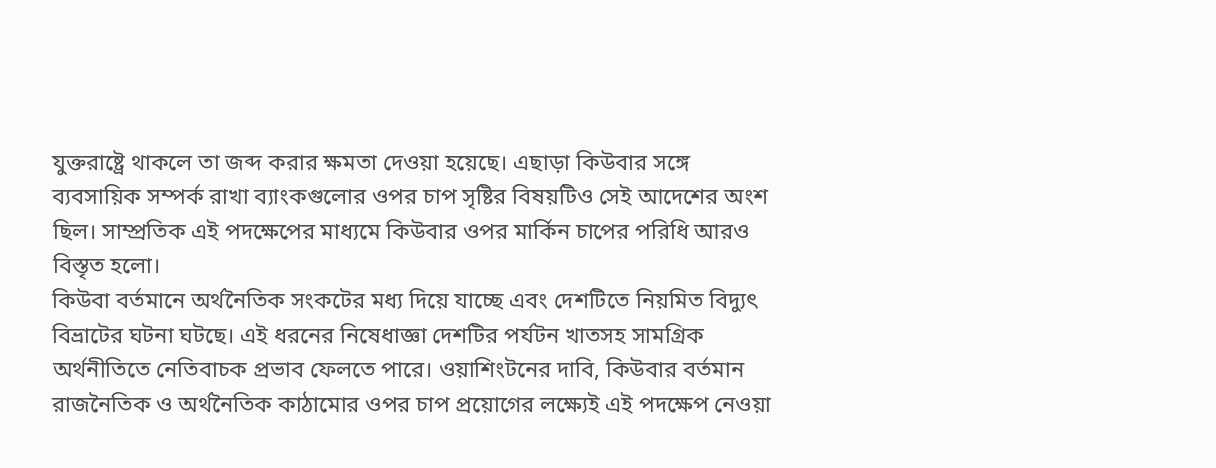যুক্তরাষ্ট্রে থাকলে তা জব্দ করার ক্ষমতা দেওয়া হয়েছে। এছাড়া কিউবার সঙ্গে ব্যবসায়িক সম্পর্ক রাখা ব্যাংকগুলোর ওপর চাপ সৃষ্টির বিষয়টিও সেই আদেশের অংশ ছিল। সাম্প্রতিক এই পদক্ষেপের মাধ্যমে কিউবার ওপর মার্কিন চাপের পরিধি আরও বিস্তৃত হলো।
কিউবা বর্তমানে অর্থনৈতিক সংকটের মধ্য দিয়ে যাচ্ছে এবং দেশটিতে নিয়মিত বিদ্যুৎ বিভ্রাটের ঘটনা ঘটছে। এই ধরনের নিষেধাজ্ঞা দেশটির পর্যটন খাতসহ সামগ্রিক অর্থনীতিতে নেতিবাচক প্রভাব ফেলতে পারে। ওয়াশিংটনের দাবি, কিউবার বর্তমান রাজনৈতিক ও অর্থনৈতিক কাঠামোর ওপর চাপ প্রয়োগের লক্ষ্যেই এই পদক্ষেপ নেওয়া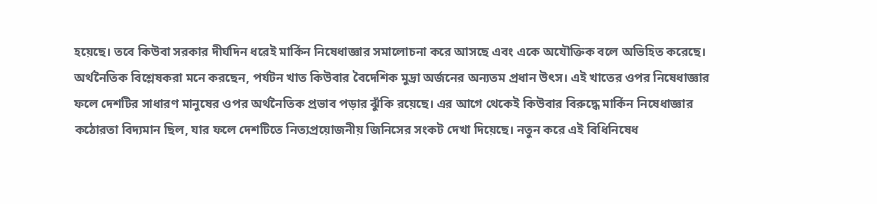হয়েছে। তবে কিউবা সরকার দীর্ঘদিন ধরেই মার্কিন নিষেধাজ্ঞার সমালোচনা করে আসছে এবং একে অযৌক্তিক বলে অভিহিত করেছে।
অর্থনৈতিক বিশ্লেষকরা মনে করছেন, পর্যটন খাত কিউবার বৈদেশিক মুদ্রা অর্জনের অন্যতম প্রধান উৎস। এই খাতের ওপর নিষেধাজ্ঞার ফলে দেশটির সাধারণ মানুষের ওপর অর্থনৈতিক প্রভাব পড়ার ঝুঁকি রয়েছে। এর আগে থেকেই কিউবার বিরুদ্ধে মার্কিন নিষেধাজ্ঞার কঠোরতা বিদ্যমান ছিল, যার ফলে দেশটিতে নিত্যপ্রয়োজনীয় জিনিসের সংকট দেখা দিয়েছে। নতুন করে এই বিধিনিষেধ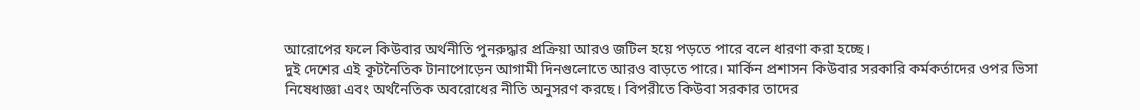আরোপের ফলে কিউবার অর্থনীতি পুনরুদ্ধার প্রক্রিয়া আরও জটিল হয়ে পড়তে পারে বলে ধারণা করা হচ্ছে।
দুই দেশের এই কূটনৈতিক টানাপোড়েন আগামী দিনগুলোতে আরও বাড়তে পারে। মার্কিন প্রশাসন কিউবার সরকারি কর্মকর্তাদের ওপর ভিসা নিষেধাজ্ঞা এবং অর্থনৈতিক অবরোধের নীতি অনুসরণ করছে। বিপরীতে কিউবা সরকার তাদের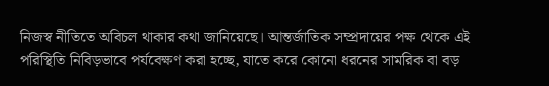নিজস্ব নীতিতে অবিচল থাকার কথা জানিয়েছে। আন্তর্জাতিক সম্প্রদায়ের পক্ষ থেকে এই পরিস্থিতি নিবিড়ভাবে পর্যবেক্ষণ করা হচ্ছে, যাতে করে কোনো ধরনের সামরিক বা বড়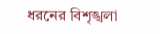ধরনের বিশৃঙ্খলা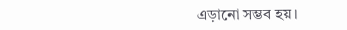এড়ানো সম্ভব হয়।